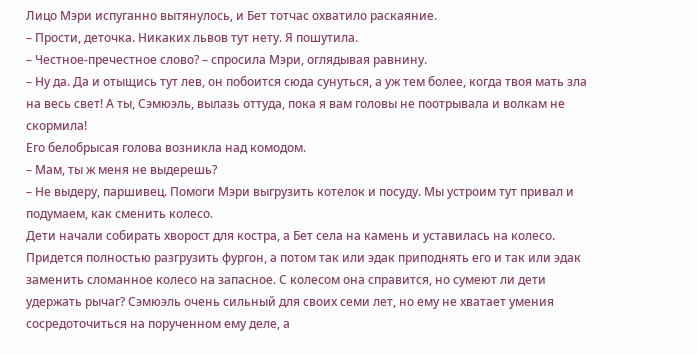Лицо Мэри испуганно вытянулось, и Бет тотчас охватило раскаяние.
– Прости, деточка. Никаких львов тут нету. Я пошутила.
– Честное-пречестное слово? – спросила Мэри, оглядывая равнину.
– Ну да. Да и отыщись тут лев, он побоится сюда сунуться, а уж тем более, когда твоя мать зла на весь свет! А ты, Сэмюэль, вылазь оттуда, пока я вам головы не поотрывала и волкам не скормила!
Его белобрысая голова возникла над комодом.
– Мам, ты ж меня не выдерешь?
– Не выдеру, паршивец. Помоги Мэри выгрузить котелок и посуду. Мы устроим тут привал и подумаем, как сменить колесо.
Дети начали собирать хворост для костра, а Бет села на камень и уставилась на колесо. Придется полностью разгрузить фургон, а потом так или эдак приподнять его и так или эдак заменить сломанное колесо на запасное. С колесом она справится, но сумеют ли дети удержать рычаг? Сэмюэль очень сильный для своих семи лет, но ему не хватает умения сосредоточиться на порученном ему деле, а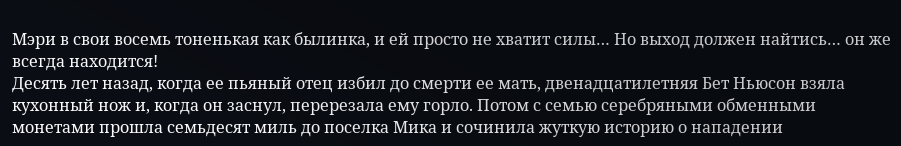Мэри в свои восемь тоненькая как былинка, и ей просто не хватит силы… Но выход должен найтись… он же всегда находится!
Десять лет назад, когда ее пьяный отец избил до смерти ее мать, двенадцатилетняя Бет Ньюсон взяла кухонный нож и, когда он заснул, перерезала ему горло. Потом с семью серебряными обменными монетами прошла семьдесят миль до поселка Мика и сочинила жуткую историю о нападении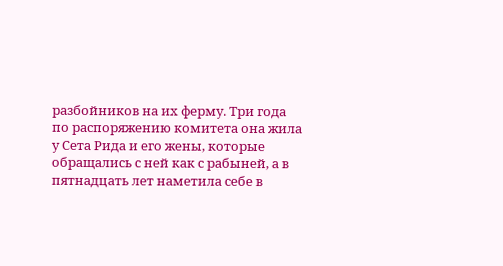разбойников на их ферму. Три года по распоряжению комитета она жила у Сета Рида и его жены, которые обращались с ней как с рабыней, а в пятнадцать лет наметила себе в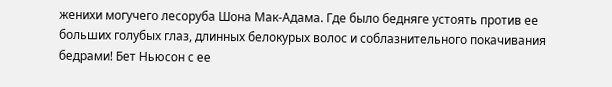женихи могучего лесоруба Шона Мак-Адама. Где было бедняге устоять против ее больших голубых глаз, длинных белокурых волос и соблазнительного покачивания бедрами! Бет Ньюсон с ее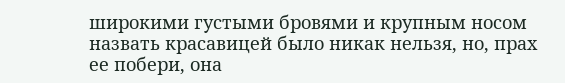широкими густыми бровями и крупным носом назвать красавицей было никак нельзя, но, прах ее побери, она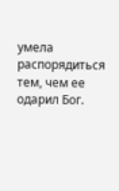умела распорядиться тем, чем ее одарил Бог.